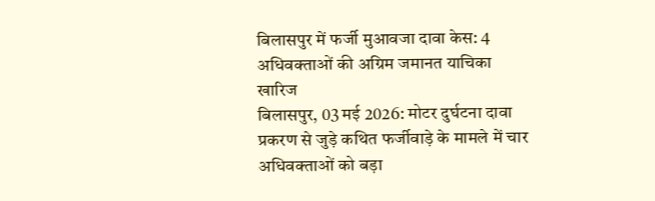बिलासपुर में फर्जी मुआवजा दावा केस: 4 अधिवक्ताओं की अग्रिम जमानत याचिका खारिज
बिलासपुर, 03 मई 2026: मोटर दुर्घटना दावा प्रकरण से जुड़े कथित फर्जीवाड़े के मामले में चार अधिवक्ताओं को बड़ा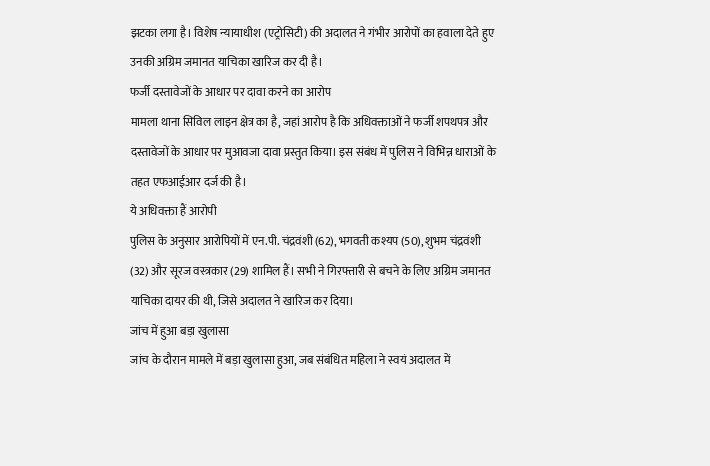झटका लगा है। विशेष न्यायाधीश (एट्रोसिटी) की अदालत ने गंभीर आरोपों का हवाला देते हुए उनकी अग्रिम जमानत याचिका खारिज कर दी है।
फर्जी दस्तावेजों के आधार पर दावा करने का आरोप
मामला थाना सिविल लाइन क्षेत्र का है, जहां आरोप है कि अधिवक्ताओं ने फर्जी शपथपत्र और दस्तावेजों के आधार पर मुआवजा दावा प्रस्तुत किया। इस संबंध में पुलिस ने विभिन्न धाराओं के तहत एफआईआर दर्ज की है।
ये अधिवक्ता हैं आरोपी
पुलिस के अनुसार आरोपियों में एन.पी. चंद्रवंशी (62), भगवती कश्यप (50), शुभम चंद्रवंशी (32) और सूरज वस्त्रकार (29) शामिल हैं। सभी ने गिरफ्तारी से बचने के लिए अग्रिम जमानत याचिका दायर की थी, जिसे अदालत ने खारिज कर दिया।
जांच में हुआ बड़ा खुलासा
जांच के दौरान मामले में बड़ा खुलासा हुआ, जब संबंधित महिला ने स्वयं अदालत में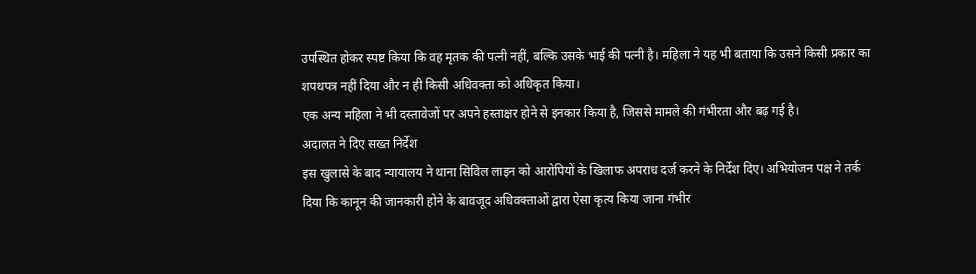उपस्थित होकर स्पष्ट किया कि वह मृतक की पत्नी नहीं, बल्कि उसके भाई की पत्नी है। महिला ने यह भी बताया कि उसने किसी प्रकार का शपथपत्र नहीं दिया और न ही किसी अधिवक्ता को अधिकृत किया।
एक अन्य महिला ने भी दस्तावेजों पर अपने हस्ताक्षर होने से इनकार किया है, जिससे मामले की गंभीरता और बढ़ गई है।
अदालत ने दिए सख्त निर्देश
इस खुलासे के बाद न्यायालय ने थाना सिविल लाइन को आरोपियों के खिलाफ अपराध दर्ज करने के निर्देश दिए। अभियोजन पक्ष ने तर्क दिया कि कानून की जानकारी होने के बावजूद अधिवक्ताओं द्वारा ऐसा कृत्य किया जाना गंभीर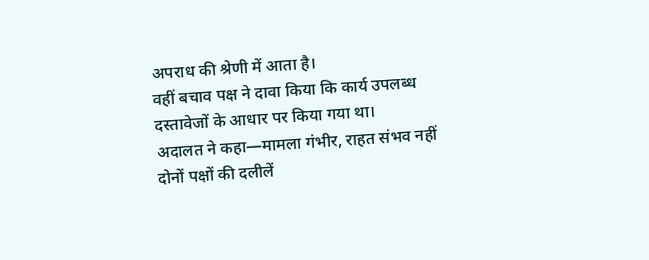अपराध की श्रेणी में आता है।
वहीं बचाव पक्ष ने दावा किया कि कार्य उपलब्ध दस्तावेजों के आधार पर किया गया था।
अदालत ने कहा—मामला गंभीर, राहत संभव नहीं
दोनों पक्षों की दलीलें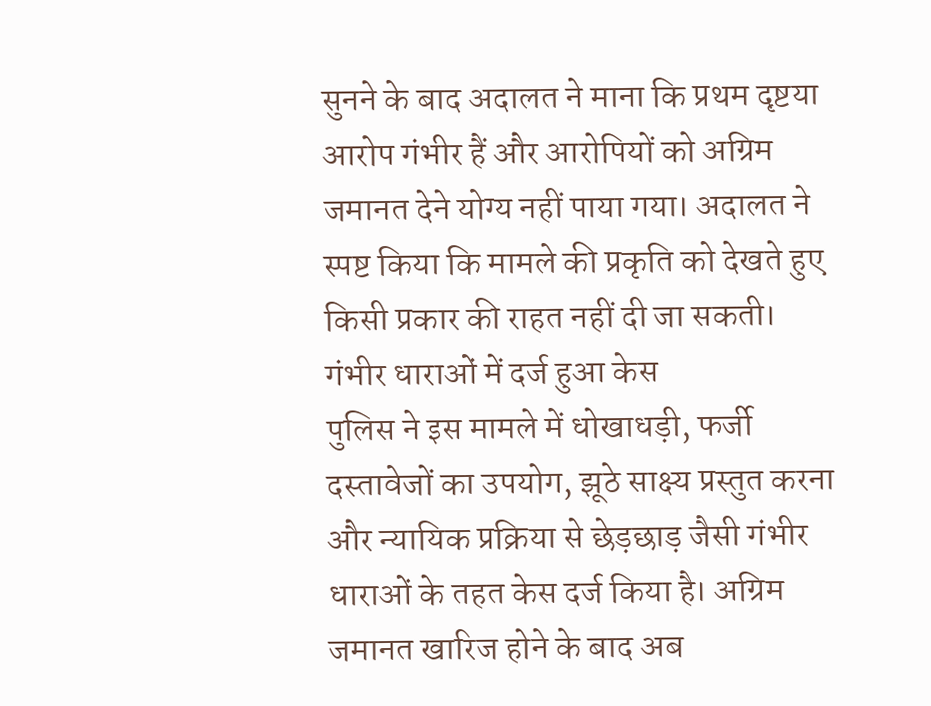सुनने के बाद अदालत ने माना कि प्रथम दृष्टया आरोप गंभीर हैं और आरोपियों को अग्रिम जमानत देने योग्य नहीं पाया गया। अदालत ने स्पष्ट किया कि मामले की प्रकृति को देखते हुए किसी प्रकार की राहत नहीं दी जा सकती।
गंभीर धाराओं में दर्ज हुआ केस
पुलिस ने इस मामले में धोखाधड़ी, फर्जी दस्तावेजों का उपयोग, झूठे साक्ष्य प्रस्तुत करना और न्यायिक प्रक्रिया से छेड़छाड़ जैसी गंभीर धाराओं के तहत केस दर्ज किया है। अग्रिम जमानत खारिज होने के बाद अब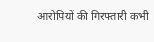आरोपियों की गिरफ्तारी कभी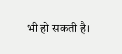भी हो सकती है।